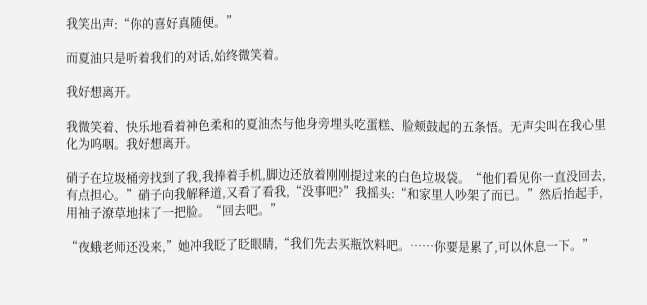我笑出声:“你的喜好真随便。”

而夏油只是听着我们的对话,始终微笑着。

我好想离开。

我微笑着、快乐地看着神色柔和的夏油杰与他身旁埋头吃蛋糕、脸颊鼓起的五条悟。无声尖叫在我心里化为呜咽。我好想离开。

硝子在垃圾桶旁找到了我,我捧着手机,脚边还放着刚刚提过来的白色垃圾袋。“他们看见你一直没回去,有点担心。”硝子向我解释道,又看了看我,“没事吧?”我摇头:“和家里人吵架了而已。”然后抬起手,用袖子潦草地抹了一把脸。“回去吧。”

“夜蛾老师还没来,”她冲我眨了眨眼睛,“我们先去买瓶饮料吧。……你要是累了,可以休息一下。”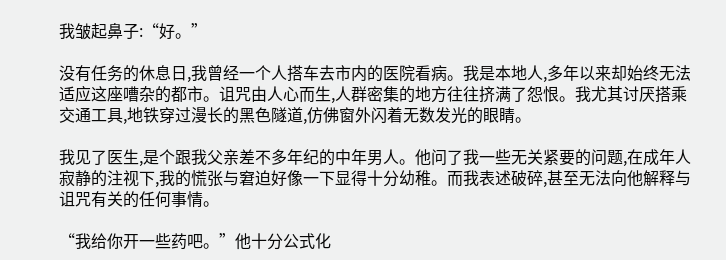我皱起鼻子:“好。”

没有任务的休息日,我曾经一个人搭车去市内的医院看病。我是本地人,多年以来却始终无法适应这座嘈杂的都市。诅咒由人心而生,人群密集的地方往往挤满了怨恨。我尤其讨厌搭乘交通工具,地铁穿过漫长的黑色隧道,仿佛窗外闪着无数发光的眼睛。

我见了医生,是个跟我父亲差不多年纪的中年男人。他问了我一些无关紧要的问题,在成年人寂静的注视下,我的慌张与窘迫好像一下显得十分幼稚。而我表述破碎,甚至无法向他解释与诅咒有关的任何事情。

“我给你开一些药吧。”他十分公式化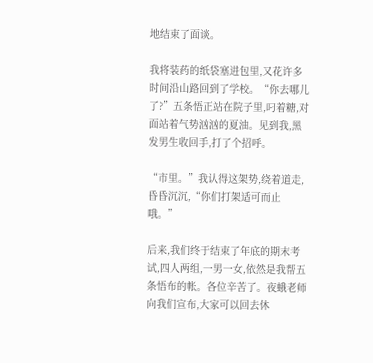地结束了面谈。

我将装药的纸袋塞进包里,又花许多时间沿山路回到了学校。“你去哪儿了?”五条悟正站在院子里,叼着糖,对面站着气势汹汹的夏油。见到我,黑发男生收回手,打了个招呼。

“市里。”我认得这架势,绕着道走,昏昏沉沉,“你们打架适可而止哦。”

后来,我们终于结束了年底的期末考试,四人两组,一男一女,依然是我帮五条悟布的帐。各位辛苦了。夜蛾老师向我们宣布,大家可以回去休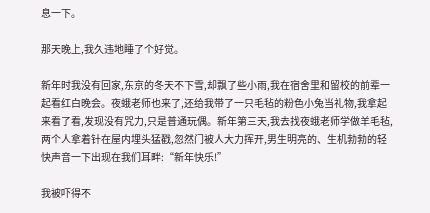息一下。

那天晚上,我久违地睡了个好觉。

新年时我没有回家,东京的冬天不下雪,却飘了些小雨,我在宿舍里和留校的前辈一起看红白晚会。夜蛾老师也来了,还给我带了一只毛毡的粉色小兔当礼物,我拿起来看了看,发现没有咒力,只是普通玩偶。新年第三天,我去找夜蛾老师学做羊毛毡,两个人拿着针在屋内埋头猛戳,忽然门被人大力挥开,男生明亮的、生机勃勃的轻快声音一下出现在我们耳畔:“新年快乐!”

我被吓得不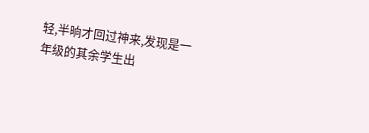轻,半晌才回过神来,发现是一年级的其余学生出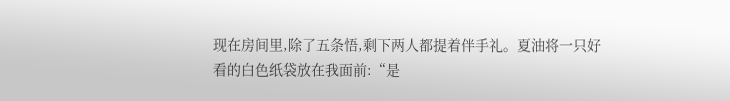现在房间里,除了五条悟,剩下两人都提着伴手礼。夏油将一只好看的白色纸袋放在我面前:“是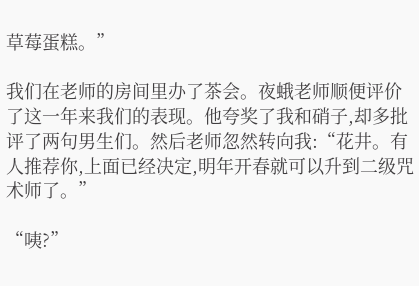草莓蛋糕。”

我们在老师的房间里办了茶会。夜蛾老师顺便评价了这一年来我们的表现。他夸奖了我和硝子,却多批评了两句男生们。然后老师忽然转向我:“花井。有人推荐你,上面已经决定,明年开春就可以升到二级咒术师了。”

“咦?”